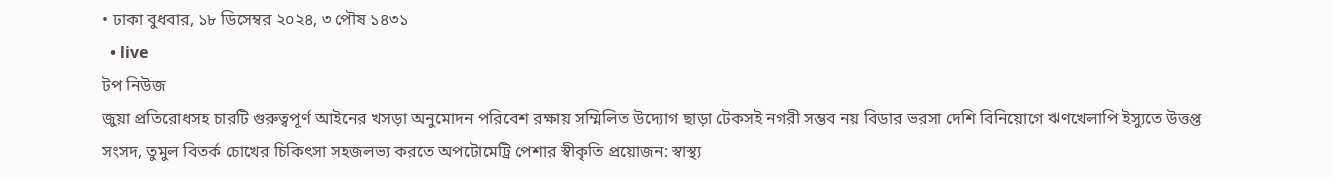• ঢাকা বুধবার, ১৮ ডিসেম্বর ২০২৪, ৩ পৌষ ১৪৩১
  • live
টপ নিউজ
জুয়া প্রতিরোধসহ চারটি গুরুত্বপূর্ণ আইনের খসড়া অনুমোদন পরিবেশ রক্ষায় সম্মিলিত উদ্যোগ ছাড়া টেকসই নগরী সম্ভব নয় বিডার ভরসা দেশি বিনিয়োগে ঋণখেলাপি ইস্যুতে উত্তপ্ত সংসদ, তুমুল বিতর্ক চোখের চিকিৎসা সহজলভ্য করতে অপটোমেট্রি পেশার স্বীকৃতি প্রয়োজন: স্বাস্থ্য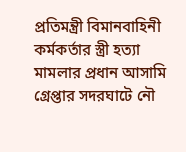প্রতিমন্ত্রী বিমানবাহিনী কর্মকর্তার স্ত্রী হত্যা মামলার প্রধান আসামি গ্রেপ্তার সদরঘাটে নৌ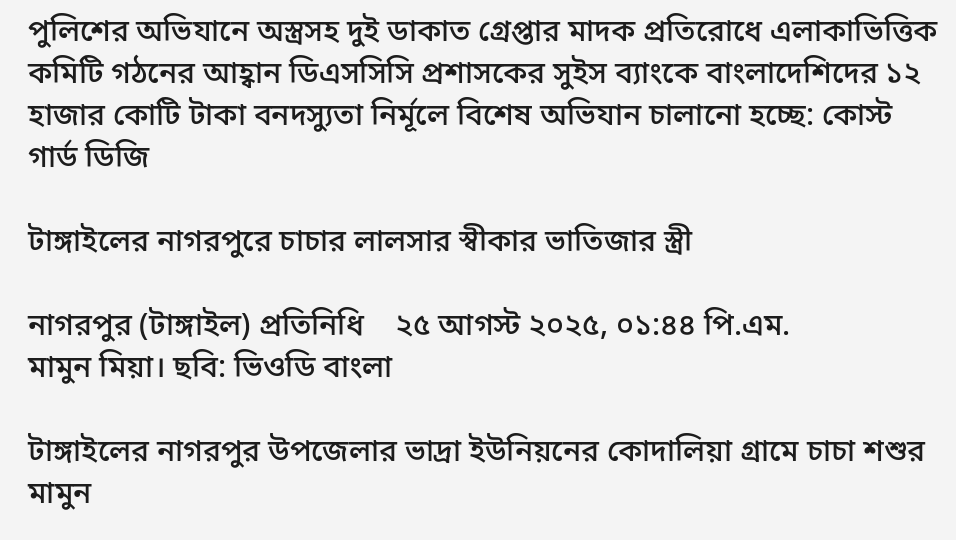পুলিশের অভিযানে অস্ত্রসহ দুই ডাকাত গ্রেপ্তার মাদক প্রতিরোধে এলাকাভিত্তিক কমিটি গঠনের আহ্বান ডিএসসিসি প্রশাসকের সুইস ব্যাংকে বাংলাদেশিদের ১২ হাজার কোটি টাকা বনদস্যুতা নির্মূলে বিশেষ অভিযান চালানো হচ্ছে: কোস্ট গার্ড ডিজি

টাঙ্গাইলের নাগরপুরে চাচার লালসার স্বীকার ভাতিজার স্ত্রী

নাগরপুর (টাঙ্গাইল) প্রতিনিধি    ২৫ আগস্ট ২০২৫, ০১:৪৪ পি.এম.
মামুন মিয়া। ছবি: ভিওডি বাংলা

টাঙ্গাইলের নাগরপুর উপজেলার ভাদ্রা ইউনিয়নের কোদালিয়া গ্রামে চাচা শশুর মামুন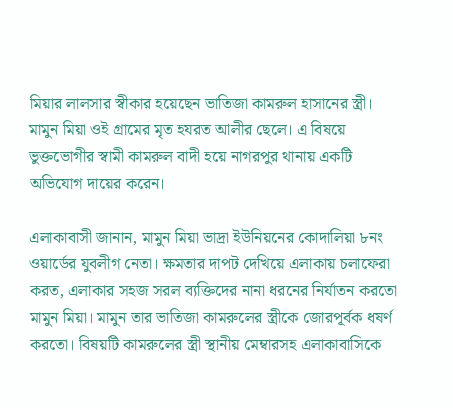মিয়ার লালসার স্বীকার হয়েছেন ভাতিজা কামরুল হাসানের স্ত্রী। মামুন মিয়া ওই গ্রামের মৃত হযরত আলীর ছেলে। এ বিষয়ে ভুক্তভোগীর স্বামী কামরুল বাদী হয়ে নাগরপুর থানায় একটি অভিযোগ দায়ের করেন।

এলাকাবাসী জানান, মামুন মিয়া ভাদ্রা ইউনিয়নের কোদালিয়া ৮নং ওয়ার্ডের যুবলীগ নেতা। ক্ষমতার দাপট দেখিয়ে এলাকায় চলাফেরা করত, এলাকার সহজ সরল ব্যক্তিদের নানা ধরনের নির্যাতন করতো মামুন মিয়া। মামুন তার ভাতিজা কামরুলের স্ত্রীকে জোরপূর্বক ধষর্ণ করতো। বিষয়টি কামরুলের স্ত্রী স্থানীয় মেম্বারসহ এলাকাবাসিকে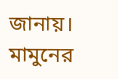জানায়। মামুনের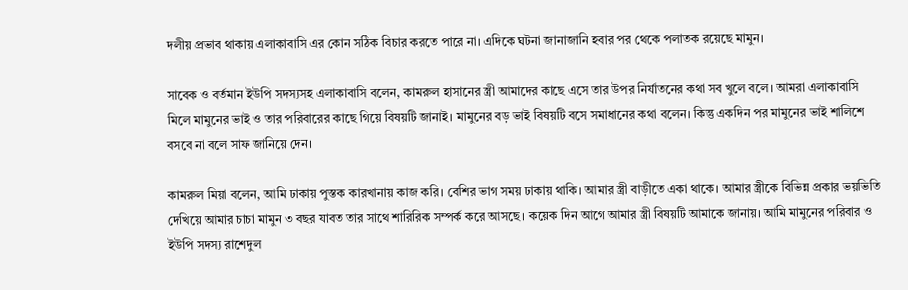দলীয় প্রভাব থাকায় এলাকাবাসি এর কোন সঠিক বিচার করতে পারে না। এদিকে ঘটনা জানাজানি হবার পর থেকে পলাতক রয়েছে মামুন।

সাবেক ও বর্তমান ইউপি সদস্যসহ এলাকাবাসি বলেন, কামরুল হাসানের স্ত্রী আমাদের কাছে এসে তার উপর নির্যাতনের কথা সব খুলে বলে। আমরা এলাকাবাসি মিলে মামুনের ভাই ও তার পরিবারের কাছে গিয়ে বিষয়টি জানাই। মামুনের বড় ভাই বিষয়টি বসে সমাধানের কথা বলেন। কিন্তু একদিন পর মামুনের ভাই শালিশে বসবে না বলে সাফ জানিয়ে দেন।

কামরুল মিয়া বলেন, আমি ঢাকায় পুস্তক কারখানায় কাজ করি। বেশির ভাগ সময় ঢাকায় থাকি। আমার স্ত্রী বাড়ীতে একা থাকে। আমার স্ত্রীকে বিভিন্ন প্রকার ভয়ভিতি দেখিয়ে আমার চাচা মামুন ৩ বছর যাবত তার সাথে শারিরিক সম্পর্ক করে আসছে। কয়েক দিন আগে আমার স্ত্রী বিষয়টি আমাকে জানায়। আমি মামুনের পরিবার ও ইউপি সদস্য রাশেদুল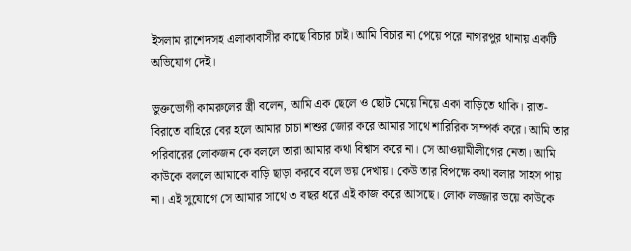ইসলাম রাশেদসহ এলাকাবাসীর কাছে বিচার চাই। আমি বিচার না পেয়ে পরে নাগরপুর থানায় একটি অভিযোগ দেই।

ভুক্তভোগী কামরুলের স্ত্রী বলেন, আমি এক ছেলে ও ছোট মেয়ে নিয়ে একা বাড়িতে থাকি। রাত-বিরাতে বাহিরে বের হলে আমার চাচা শশুর জোর করে আমার সাথে শারিরিক সম্পর্ক করে। আমি তার পরিবারের লোকজন কে বললে তারা আমার কথা বিশ্বাস করে না। সে আওয়ামীলীগের নেতা। আমি কাউকে বললে আমাকে বাড়ি ছাড়া করবে বলে ভয় দেখায়। কেউ তার বিপক্ষে কথা বলার সাহস পায় না। এই সুযোগে সে আমার সাথে ৩ বছর ধরে এই কাজ করে আসছে। লোক লজ্জার ভয়ে কাউকে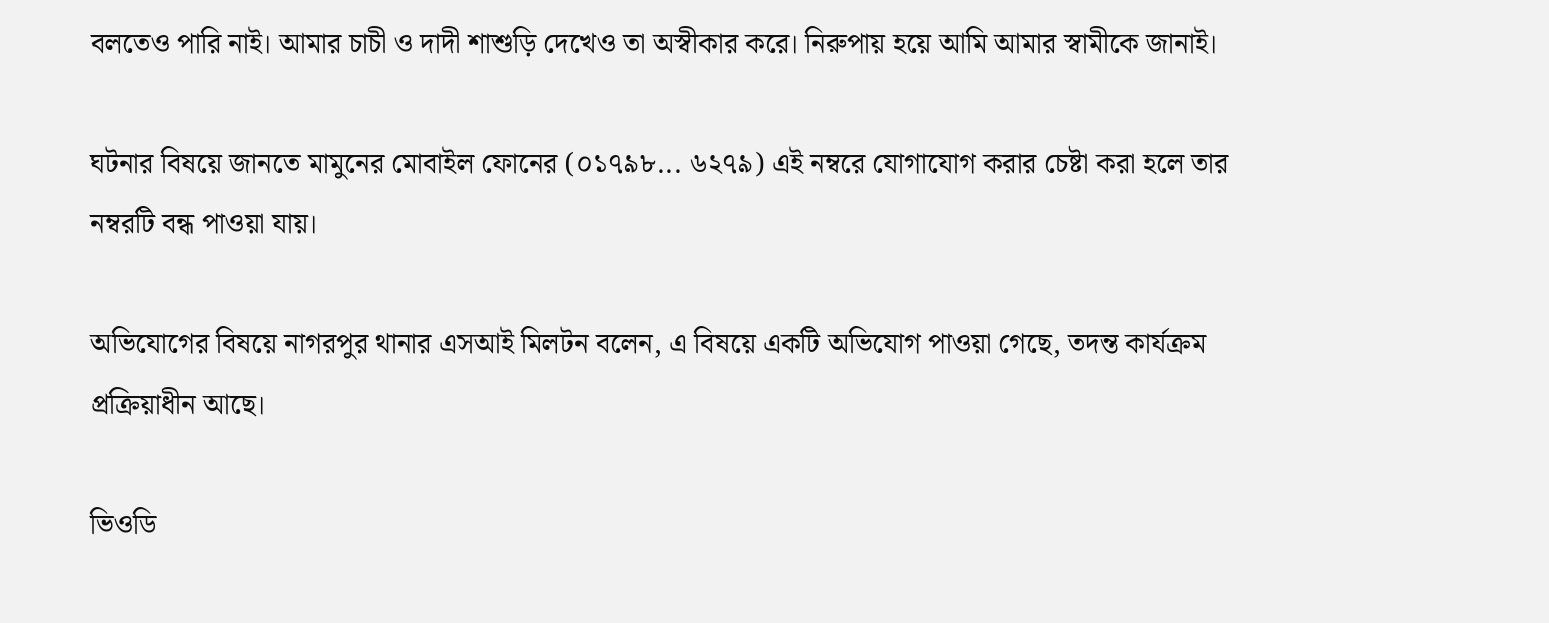বলতেও পারি নাই। আমার চাচী ও দাদী শাশুড়ি দেখেও তা অস্বীকার করে। নিরুপায় হয়ে আমি আমার স্বামীকে জানাই।

ঘটনার বিষয়ে জানতে মামুনের মোবাইল ফোনের (০১৭৯৮... ৬২৭৯) এই নম্বরে যোগাযোগ করার চেষ্টা করা হলে তার নম্বরটি বন্ধ পাওয়া যায়।

অভিযোগের বিষয়ে নাগরপুর থানার এসআই মিলটন বলেন, এ বিষয়ে একটি অভিযোগ পাওয়া গেছে, তদন্ত কার্যক্রম প্রক্রিয়াধীন আছে।

ভিওডি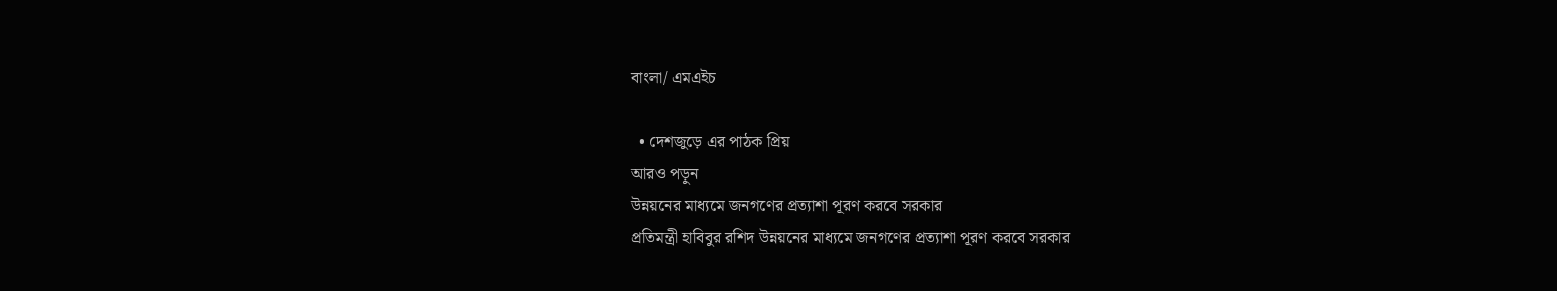বাংলা/ এমএইচ

  • দেশজুড়ে এর পাঠক প্রিয়
আরও পড়ুন
উন্নয়নের মাধ্যমে জনগণের প্রত্যাশা পূরণ করবে সরকার
প্রতিমন্ত্রী হাবিবুর রশিদ উন্নয়নের মাধ্যমে জনগণের প্রত্যাশা পূরণ করবে সরকার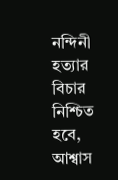নন্দিনী হত্যার বিচার নিশ্চিত হবে, আশ্বাস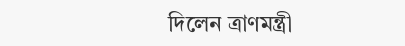দিলেন ত্রাণমন্ত্রী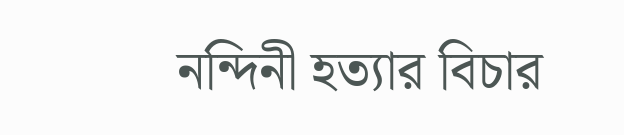নন্দিনী হত্যার বিচার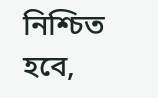নিশ্চিত হবে,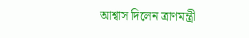আশ্বাস দিলেন ত্রাণমন্ত্রী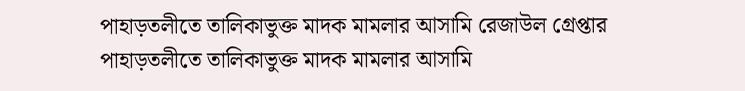পাহাড়তলীতে তালিকাভুক্ত মাদক মামলার আসামি রেজাউল গ্রেপ্তার
পাহাড়তলীতে তালিকাভুক্ত মাদক মামলার আসামি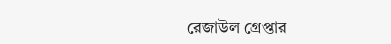রেজাউল গ্রেপ্তার